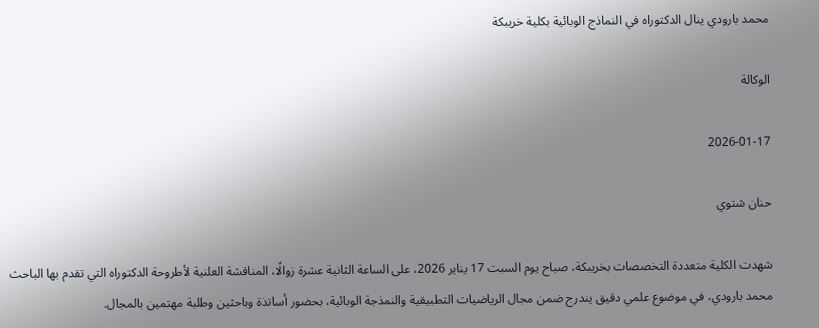محمد بارودي ينال الدكتوراه في النماذج الوبائية بكلية خريبكة

الوكالة

2026-01-17

حنان شتوي

شهدت الكلية متعددة التخصصات بخريبكة، صباح يوم السبت 17 يناير 2026، على الساعة الثانية عشرة زوالًا، المناقشة العلنية لأطروحة الدكتوراه التي تقدم بها الباحث محمد بارودي، في موضوع علمي دقيق يندرج ضمن مجال الرياضيات التطبيقية والنمذجة الوبائية، بحضور أساتذة وباحثين وطلبة مهتمين بالمجال.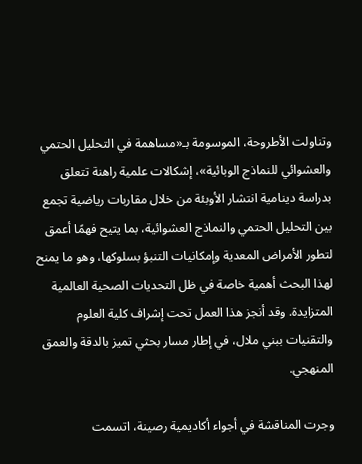وتناولت الأطروحة، الموسومة بـ«مساهمة في التحليل الحتمي والعشوائي للنماذج الوبائية»، إشكالات علمية راهنة تتعلق بدراسة دينامية انتشار الأوبئة من خلال مقاربات رياضية تجمع بين التحليل الحتمي والنماذج العشوائية، بما يتيح فهمًا أعمق لتطور الأمراض المعدية وإمكانيات التنبؤ بسلوكها، وهو ما يمنح لهذا البحث أهمية خاصة في ظل التحديات الصحية العالمية المتزايدة. وقد أنجز هذا العمل تحت إشراف كلية العلوم والتقنيات ببني ملال، في إطار مسار بحثي تميز بالدقة والعمق المنهجي.

وجرت المناقشة في أجواء أكاديمية رصينة، اتسمت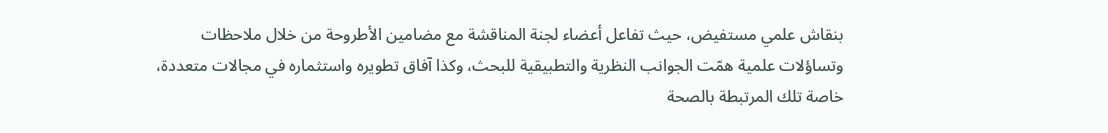بنقاش علمي مستفيض، حيث تفاعل أعضاء لجنة المناقشة مع مضامين الأطروحة من خلال ملاحظات وتساؤلات علمية همّت الجوانب النظرية والتطبيقية للبحث، وكذا آفاق تطويره واستثماره في مجالات متعددة، خاصة تلك المرتبطة بالصحة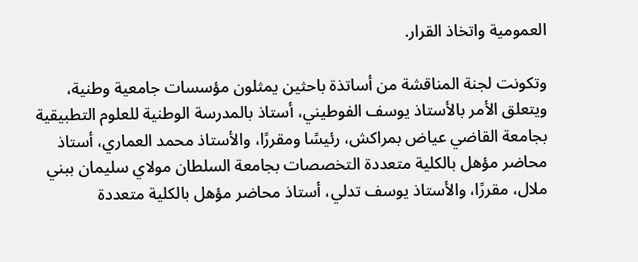العمومية واتخاذ القرار.

وتكونت لجنة المناقشة من أساتذة باحثين يمثلون مؤسسات جامعية وطنية، ويتعلق الأمر بالأستاذ يوسف الفوطيني، أستاذ بالمدرسة الوطنية للعلوم التطبيقية بجامعة القاضي عياض بمراكش، رئيسًا ومقررًا، والأستاذ محمد العماري، أستاذ محاضر مؤهل بالكلية متعددة التخصصات بجامعة السلطان مولاي سليمان ببني ملال، مقررًا، والأستاذ يوسف تدلي، أستاذ محاضر مؤهل بالكلية متعددة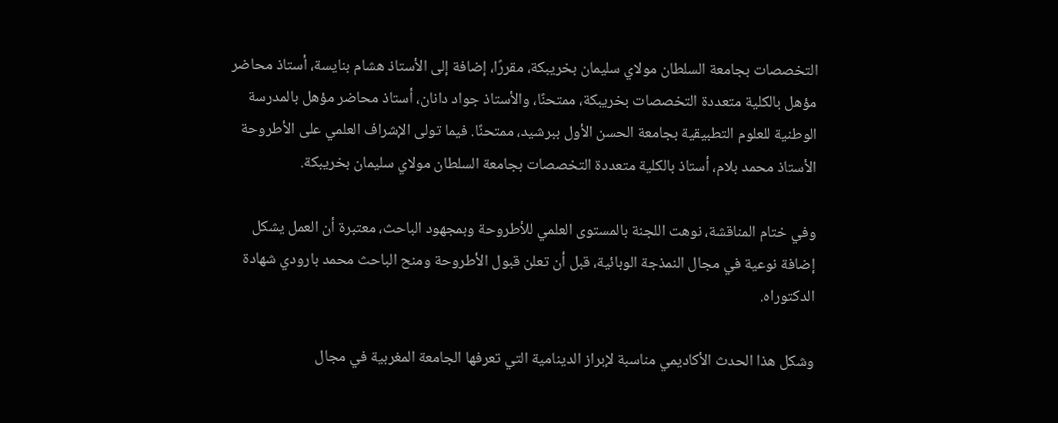التخصصات بجامعة السلطان مولاي سليمان بخريبكة، مقررًا، إضافة إلى الأستاذ هشام بنايسة، أستاذ محاضر مؤهل بالكلية متعددة التخصصات بخريبكة، ممتحنًا، والأستاذ جواد دانان، أستاذ محاضر مؤهل بالمدرسة الوطنية للعلوم التطبيقية بجامعة الحسن الأول ببرشيد، ممتحنًا. فيما تولى الإشراف العلمي على الأطروحة الأستاذ محمد بلام، أستاذ بالكلية متعددة التخصصات بجامعة السلطان مولاي سليمان بخريبكة.

وفي ختام المناقشة، نوهت اللجنة بالمستوى العلمي للأطروحة وبمجهود الباحث، معتبرة أن العمل يشكل إضافة نوعية في مجال النمذجة الوبائية، قبل أن تعلن قبول الأطروحة ومنح الباحث محمد بارودي شهادة الدكتوراه.

وشكل هذا الحدث الأكاديمي مناسبة لإبراز الدينامية التي تعرفها الجامعة المغربية في مجال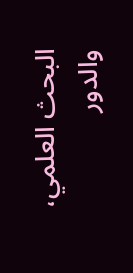البحث العلمي، والدور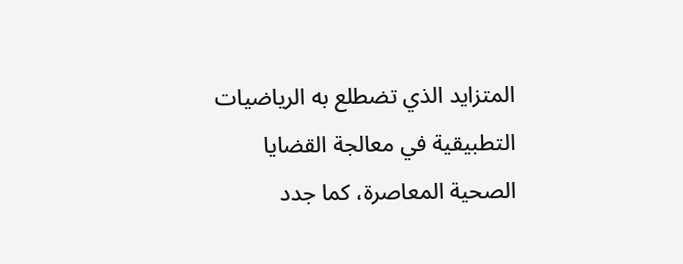المتزايد الذي تضطلع به الرياضيات التطبيقية في معالجة القضايا الصحية المعاصرة، كما جدد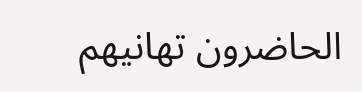الحاضرون تهانيهم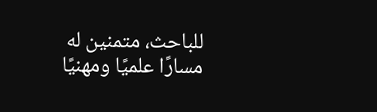للباحث، متمنين له مسارًا علميًا ومهنيًا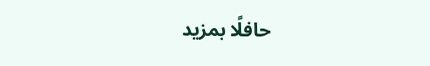حافلًا بمزيد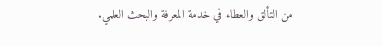من التألق والعطاء في خدمة المعرفة والبحث العلمي.